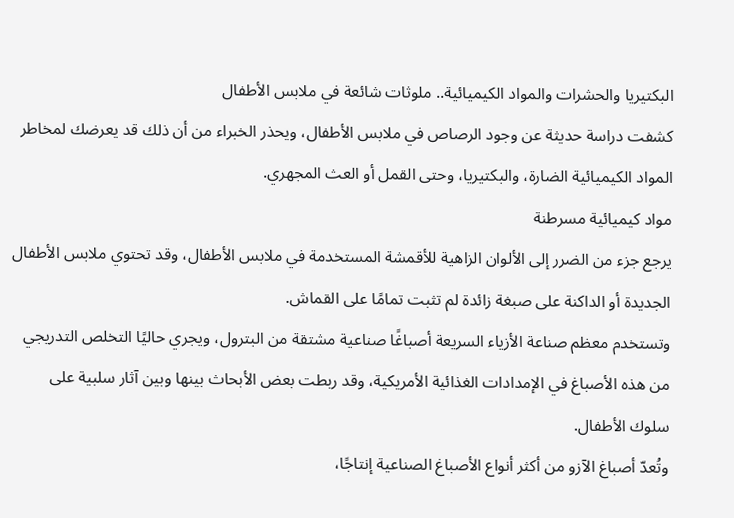البكتيريا والحشرات والمواد الكيميائية.. ملوثات شائعة في ملابس الأطفال
كشفت دراسة حديثة عن وجود الرصاص في ملابس الأطفال، ويحذر الخبراء من أن ذلك قد يعرضك لمخاطر المواد الكيميائية الضارة، والبكتيريا، وحتى القمل أو العث المجهري.
مواد كيميائية مسرطنة
يرجع جزء من الضرر إلى الألوان الزاهية للأقمشة المستخدمة في ملابس الأطفال، وقد تحتوي ملابس الأطفال الجديدة أو الداكنة على صبغة زائدة لم تثبت تمامًا على القماش.
وتستخدم معظم صناعة الأزياء السريعة أصباغًا صناعية مشتقة من البترول، ويجري حاليًا التخلص التدريجي من هذه الأصباغ في الإمدادات الغذائية الأمريكية، وقد ربطت بعض الأبحاث بينها وبين آثار سلبية على سلوك الأطفال.
وتُعدّ أصباغ الآزو من أكثر أنواع الأصباغ الصناعية إنتاجًا،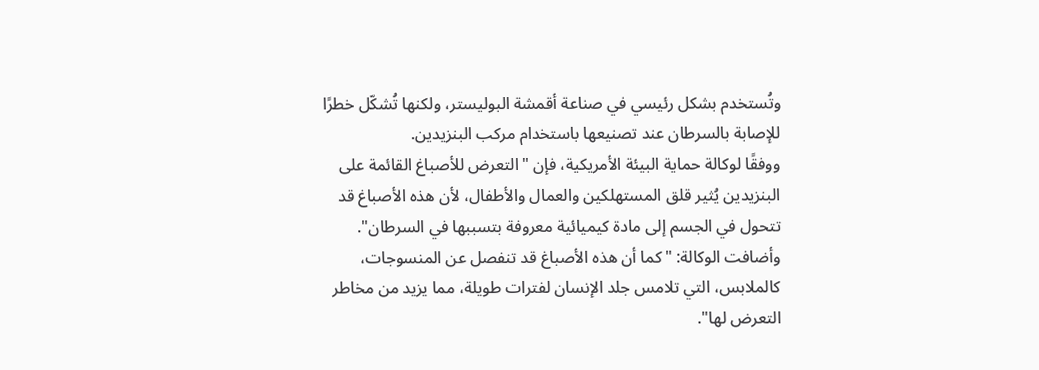وتُستخدم بشكل رئيسي في صناعة أقمشة البوليستر، ولكنها تُشكّل خطرًا للإصابة بالسرطان عند تصنيعها باستخدام مركب البنزيدين.
ووفقًا لوكالة حماية البيئة الأمريكية، فإن "التعرض للأصباغ القائمة على البنزيدين يُثير قلق المستهلكين والعمال والأطفال، لأن هذه الأصباغ قد تتحول في الجسم إلى مادة كيميائية معروفة بتسببها في السرطان".
وأضافت الوكالة: "كما أن هذه الأصباغ قد تنفصل عن المنسوجات، كالملابس، التي تلامس جلد الإنسان لفترات طويلة، مما يزيد من مخاطر التعرض لها".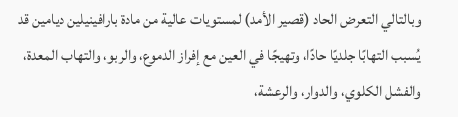وبالتالي التعرض الحاد (قصير الأمد) لمستويات عالية من مادة بارافينيلين ديامين قد يُسبب التهابًا جلديًا حادًا، وتهيجًا في العين مع إفراز الدموع، والربو، والتهاب المعدة، والفشل الكلوي، والدوار، والرعشة،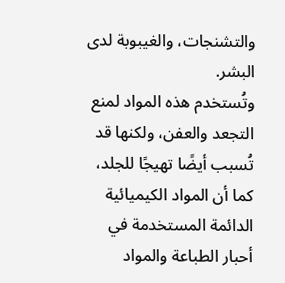والتشنجات، والغيبوبة لدى البشر.
وتُستخدم هذه المواد لمنع التجعد والعفن، ولكنها قد تُسبب أيضًا تهيجًا للجلد، كما أن المواد الكيميائية الدائمة المستخدمة في أحبار الطباعة والمواد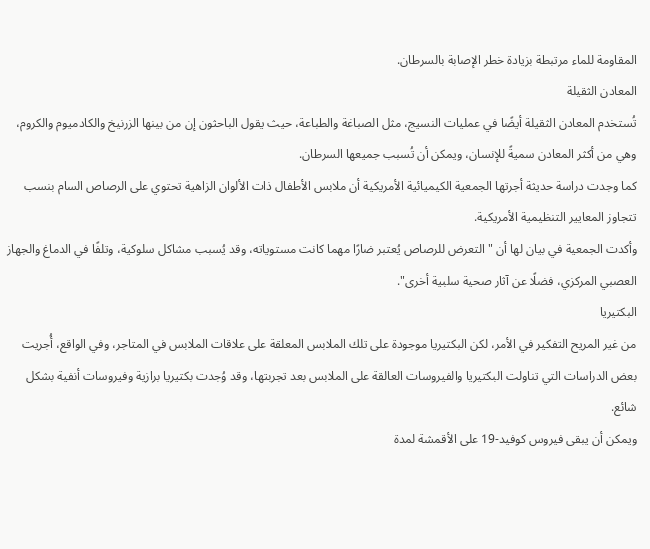المقاومة للماء مرتبطة بزيادة خطر الإصابة بالسرطان.
المعادن الثقيلة
تُستخدم المعادن الثقيلة أيضًا في عمليات النسيج، مثل الصباغة والطباعة، حيث يقول الباحثون إن من بينها الزرنيخ والكادميوم والكروم، وهي من أكثر المعادن سميةً للإنسان، ويمكن أن تُسبب جميعها السرطان.
كما وجدت دراسة حديثة أجرتها الجمعية الكيميائية الأمريكية أن ملابس الأطفال ذات الألوان الزاهية تحتوي على الرصاص السام بنسب تتجاوز المعايير التنظيمية الأمريكية.
وأكدت الجمعية في بيان لها أن "التعرض للرصاص يُعتبر ضارًا مهما كانت مستوياته، وقد يُسبب مشاكل سلوكية، وتلفًا في الدماغ والجهاز العصبي المركزي، فضلًا عن آثار صحية سلبية أخرى".
البكتيريا
من غير المريح التفكير في الأمر، لكن البكتيريا موجودة على تلك الملابس المعلقة على علاقات الملابس في المتاجر، وفي الواقع، أُجريت بعض الدراسات التي تناولت البكتيريا والفيروسات العالقة على الملابس بعد تجربتها، وقد وُجدت بكتيريا برازية وفيروسات أنفية بشكل شائع.
ويمكن أن يبقى فيروس كوفيد-19 على الأقمشة لمدة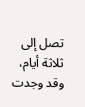تصل إلى ثلاثة أيام، وقد وجدت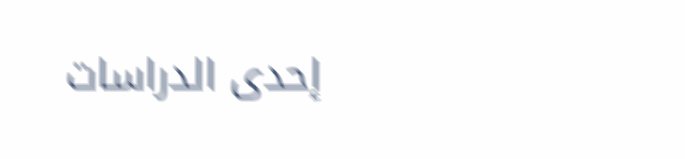إحدى الدراسات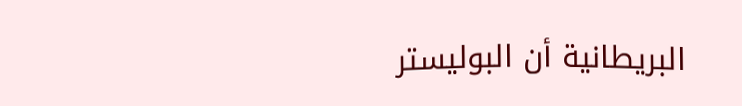البريطانية أن البوليستر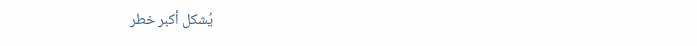يُشكل أكبر خطر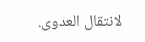لانتقال العدوى.